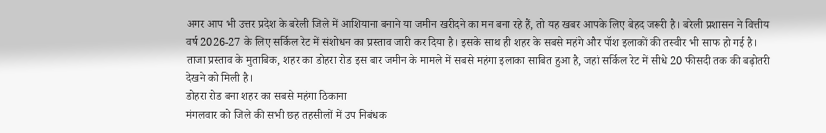अगर आप भी उत्तर प्रदेश के बरेली जिले में आशियाना बनाने या जमीन खरीदने का मन बना रहे हैं, तो यह खबर आपके लिए बेहद जरूरी है। बरेली प्रशासन ने वित्तीय वर्ष 2026-27 के लिए सर्किल रेट में संशोधन का प्रस्ताव जारी कर दिया है। इसके साथ ही शहर के सबसे महंगे और पॉश इलाकों की तस्वीर भी साफ हो गई है। ताजा प्रस्ताव के मुताबिक, शहर का डोहरा रोड इस बार जमीन के मामले में सबसे महंगा इलाका साबित हुआ है, जहां सर्किल रेट में सीधे 20 फीसदी तक की बढ़ोतरी देखने को मिली है।
डोहरा रोड बना शहर का सबसे महंगा ठिकाना
मंगलवार को जिले की सभी छह तहसीलों में उप निबंधक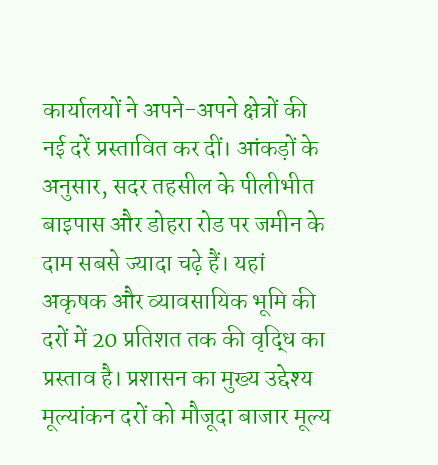कार्यालयों ने अपने-अपने क्षेत्रों की नई दरें प्रस्तावित कर दीं। आंकड़ों के अनुसार, सदर तहसील के पीलीभीत बाइपास और डोहरा रोड पर जमीन के दाम सबसे ज्यादा चढ़े हैं। यहां अकृषक और व्यावसायिक भूमि की दरों में 20 प्रतिशत तक की वृद्धि का प्रस्ताव है। प्रशासन का मुख्य उद्देश्य मूल्यांकन दरों को मौजूदा बाजार मूल्य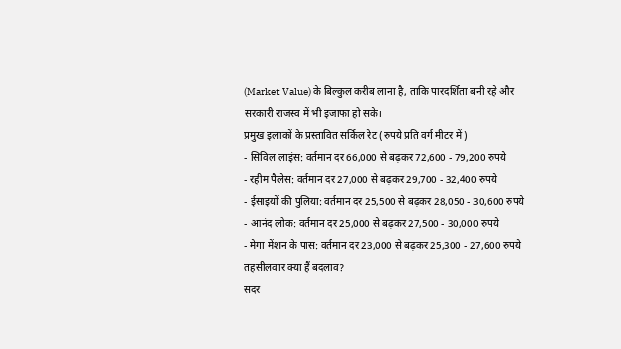(Market Value) के बिल्कुल करीब लाना है, ताकि पारदर्शिता बनी रहे और सरकारी राजस्व में भी इजाफा हो सके।
प्रमुख इलाकों के प्रस्तावित सर्किल रेट (रुपये प्रति वर्ग मीटर में)
- सिविल लाइंस: वर्तमान दर 66,000 से बढ़कर 72,600 - 79,200 रुपये
- रहीम पैलेस: वर्तमान दर 27,000 से बढ़कर 29,700 - 32,400 रुपये
- ईसाइयों की पुलिया: वर्तमान दर 25,500 से बढ़कर 28,050 - 30,600 रुपये
- आनंद लोक: वर्तमान दर 25,000 से बढ़कर 27,500 - 30,000 रुपये
- मेगा मेंशन के पास: वर्तमान दर 23,000 से बढ़कर 25,300 - 27,600 रुपये
तहसीलवार क्या हैं बदलाव?
सदर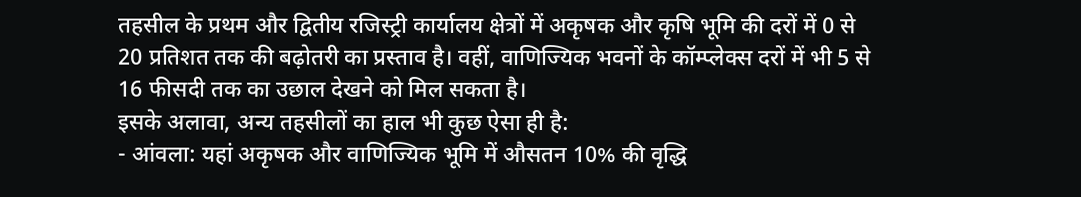तहसील के प्रथम और द्वितीय रजिस्ट्री कार्यालय क्षेत्रों में अकृषक और कृषि भूमि की दरों में 0 से 20 प्रतिशत तक की बढ़ोतरी का प्रस्ताव है। वहीं, वाणिज्यिक भवनों के कॉम्प्लेक्स दरों में भी 5 से 16 फीसदी तक का उछाल देखने को मिल सकता है।
इसके अलावा, अन्य तहसीलों का हाल भी कुछ ऐसा ही है:
- आंवला: यहां अकृषक और वाणिज्यिक भूमि में औसतन 10% की वृद्धि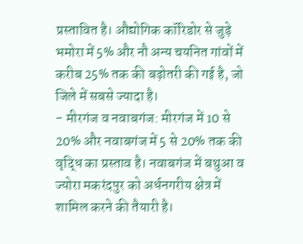प्रस्तावित है। औद्योगिक कॉरिडोर से जुड़े भमोरा में 5% और नौ अन्य चयनित गांवों में करीब 25% तक की बढ़ोतरी की गई है, जो जिले में सबसे ज्यादा है।
- मीरगंज व नवाबगंज: मीरगंज में 10 से 20% और नवाबगंज में 5 से 20% तक की वृद्धि का प्रस्ताव है। नवाबगंज में बथुआ व ज्योरा मकरंदपुर को अर्धनगरीय क्षेत्र में शामिल करने की तैयारी है।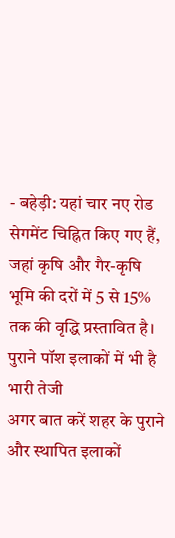- बहेड़ी: यहां चार नए रोड सेगमेंट चिह्नित किए गए हैं, जहां कृषि और गैर-कृषि भूमि की दरों में 5 से 15% तक की वृद्धि प्रस्तावित है।
पुराने पॉश इलाकों में भी है भारी तेजी
अगर बात करें शहर के पुराने और स्थापित इलाकों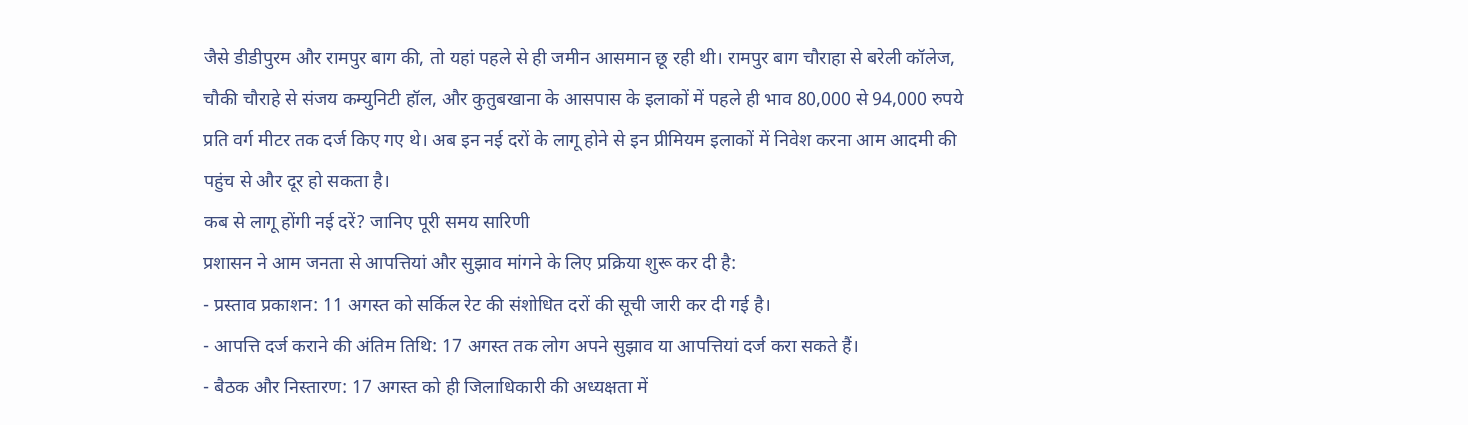जैसे डीडीपुरम और रामपुर बाग की, तो यहां पहले से ही जमीन आसमान छू रही थी। रामपुर बाग चौराहा से बरेली कॉलेज, चौकी चौराहे से संजय कम्युनिटी हॉल, और कुतुबखाना के आसपास के इलाकों में पहले ही भाव 80,000 से 94,000 रुपये प्रति वर्ग मीटर तक दर्ज किए गए थे। अब इन नई दरों के लागू होने से इन प्रीमियम इलाकों में निवेश करना आम आदमी की पहुंच से और दूर हो सकता है।
कब से लागू होंगी नई दरें? जानिए पूरी समय सारिणी
प्रशासन ने आम जनता से आपत्तियां और सुझाव मांगने के लिए प्रक्रिया शुरू कर दी है:
- प्रस्ताव प्रकाशन: 11 अगस्त को सर्किल रेट की संशोधित दरों की सूची जारी कर दी गई है।
- आपत्ति दर्ज कराने की अंतिम तिथि: 17 अगस्त तक लोग अपने सुझाव या आपत्तियां दर्ज करा सकते हैं।
- बैठक और निस्तारण: 17 अगस्त को ही जिलाधिकारी की अध्यक्षता में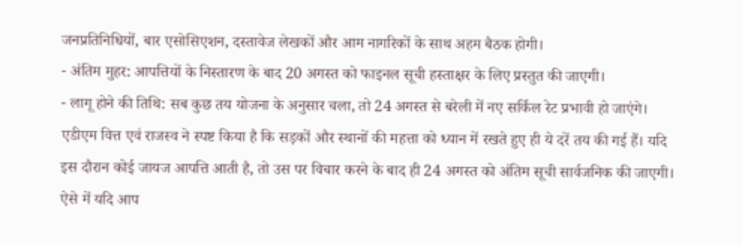जनप्रतिनिधियों, बार एसोसिएशन, दस्तावेज लेखकों और आम नागरिकों के साथ अहम बैठक होगी।
- अंतिम मुहर: आपत्तियों के निस्तारण के बाद 20 अगस्त को फाइनल सूची हस्ताक्षर के लिए प्रस्तुत की जाएगी।
- लागू होने की तिथि: सब कुछ तय योजना के अनुसार चला, तो 24 अगस्त से बरेली में नए सर्किल रेट प्रभावी हो जाएंगे।
एडीएम वित्त एवं राजस्व ने स्पष्ट किया है कि सड़कों और स्थानों की महत्ता को ध्यान में रखते हुए ही ये दरें तय की गई हैं। यदि इस दौरान कोई जायज आपत्ति आती है, तो उस पर विचार करने के बाद ही 24 अगस्त को अंतिम सूची सार्वजनिक की जाएगी। ऐसे में यदि आप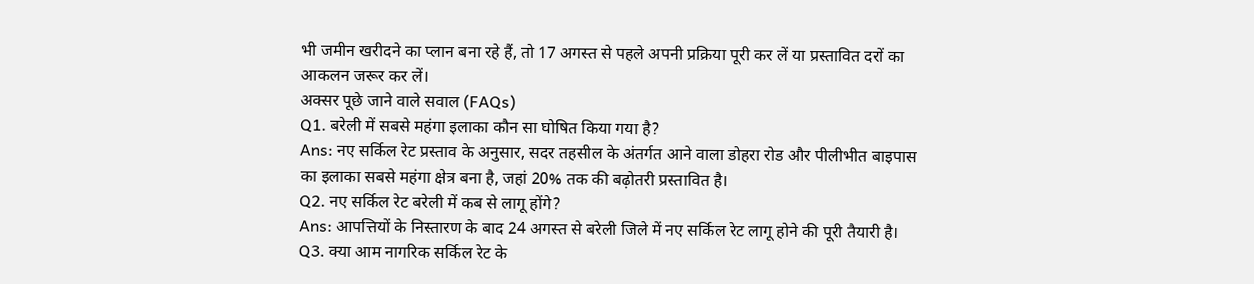भी जमीन खरीदने का प्लान बना रहे हैं, तो 17 अगस्त से पहले अपनी प्रक्रिया पूरी कर लें या प्रस्तावित दरों का आकलन जरूर कर लें।
अक्सर पूछे जाने वाले सवाल (FAQs)
Q1. बरेली में सबसे महंगा इलाका कौन सा घोषित किया गया है?
Ans: नए सर्किल रेट प्रस्ताव के अनुसार, सदर तहसील के अंतर्गत आने वाला डोहरा रोड और पीलीभीत बाइपास का इलाका सबसे महंगा क्षेत्र बना है, जहां 20% तक की बढ़ोतरी प्रस्तावित है।
Q2. नए सर्किल रेट बरेली में कब से लागू होंगे?
Ans: आपत्तियों के निस्तारण के बाद 24 अगस्त से बरेली जिले में नए सर्किल रेट लागू होने की पूरी तैयारी है।
Q3. क्या आम नागरिक सर्किल रेट के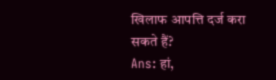खिलाफ आपत्ति दर्ज करा सकते हैं?
Ans: हां,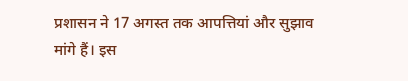प्रशासन ने 17 अगस्त तक आपत्तियां और सुझाव मांगे हैं। इस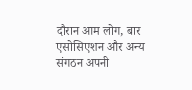दौरान आम लोग, बार एसोसिएशन और अन्य संगठन अपनी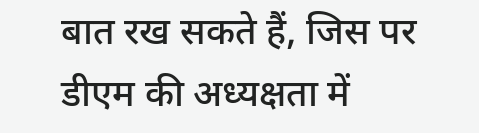बात रख सकते हैं, जिस पर डीएम की अध्यक्षता में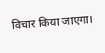विचार किया जाएगा।